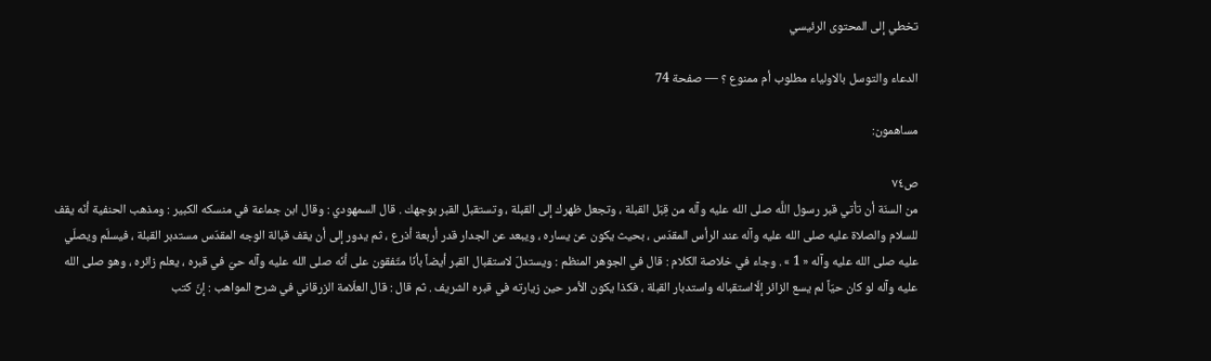تخطي إلى المحتوى الرئيسي

الدعاء والتوسل بالاولياء مطلوب أم ممنوع ؟ — صفحة 74

مساهمون:

ص٧٤
من السنّة أن تأتي قبر رسول اللَّه صلى الله عليه وآله من قِبَل القبلة ، وتجعل ظهرك إلى القبلة ، وتستقبل القبر بوجهك . قال السمهودي : وقال ابن جماعة في منسكه الكبير : ومذهب الحنفية أنّه يقف للسلام والصلاة عليه صلى الله عليه وآله عند الرأس المقدّس ، بحيث يكون عن يساره ، ويبعد عن الجدار قدر أربعة أذرع ، ثم يدور إلى أن يقف قبالة الوجه المقدّس مستدبر القبلة ، فيسلّم ويصلّي عليه صلى الله عليه وآله « 1 » . وجاء في خلاصة الكلام : قال في الجوهر المنظم : ويستدلّ لاستقبال القبر أيضاً بأنّا متّفقون على أنّه صلى الله عليه وآله حيّ في قبره ، يعلم زائره ، وهو صلى الله عليه وآله لو كان حيّاً لم يسع الزائر إلّااستقباله واستدبار القبلة ، فكذا يكون الأمر حين زيارته في قبره الشريف . ثم قال : قال العلّامة الزرقاني في شرح المواهب : إنّ كتب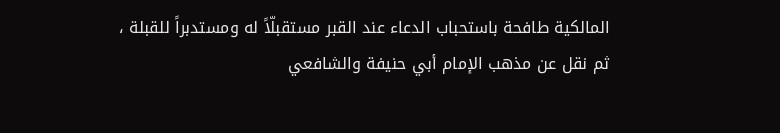المالكية طافحة باستحباب الدعاء عند القبر مستقبلّاً له ومستدبراً للقبلة ، ثم نقل عن مذهب الإمام أبي حنيفة والشافعي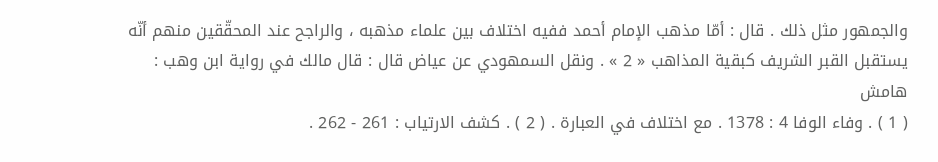والجمهور مثل ذلك . قال : أمّا مذهب الإمام أحمد ففيه اختلاف بين علماء مذهبه ، والراجح عند المحقّقين منهم أنّه يستقبل القبر الشريف كبقية المذاهب « 2 » . ونقل السمهودي عن عياض قال : قال مالك في رواية ابن وهب :
هامش
( 1 ) . وفاء الوفا 4 : 1378 . مع اختلاف في العبارة . ( 2 ) . كشف الارتياب : 261 - 262 .